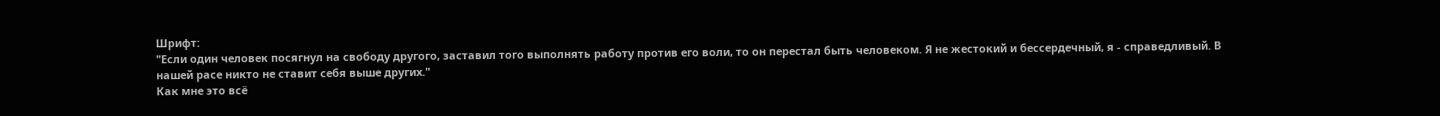Шрифт:
"Если один человек посягнул на свободу другого, заставил того выполнять работу против его воли, то он перестал быть человеком. Я не жестокий и бессердечный, я - справедливый. В нашей расе никто не ставит себя выше других."
Как мне это всё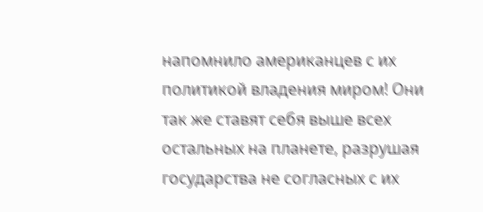напомнило американцев с их политикой владения миром! Они так же ставят себя выше всех остальных на планете, разрушая государства не согласных с их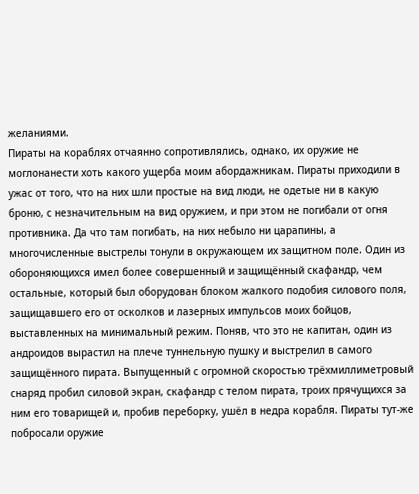желаниями.
Пираты на кораблях отчаянно сопротивлялись, однако, их оружие не моглонанести хоть какого ущерба моим абордажникам. Пираты приходили в ужас от того, что на них шли простые на вид люди, не одетые ни в какую броню, с незначительным на вид оружием, и при этом не погибали от огня противника. Да что там погибать, на них небыло ни царапины, а многочисленные выстрелы тонули в окружающем их защитном поле. Один из обороняющихся имел более совершенный и защищённый скафандр, чем остальные, который был оборудован блоком жалкого подобия силового поля, защищавшего его от осколков и лазерных импульсов моих бойцов, выставленных на минимальный режим. Поняв, что это не капитан, один из андроидов вырастил на плече туннельную пушку и выстрелил в самого защищённого пирата. Выпущенный с огромной скоростью трёхмиллиметровый снаряд пробил силовой экран, скафандр с телом пирата, троих прячущихся за ним его товарищей и, пробив переборку, ушёл в недра корабля. Пираты тут-же побросали оружие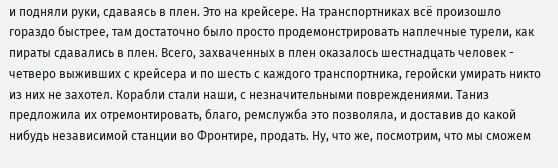и подняли руки, сдаваясь в плен. Это на крейсере. На транспортниках всё произошло гораздо быстрее, там достаточно было просто продемонстрировать наплечные турели, как пираты сдавались в плен. Всего, захваченных в плен оказалось шестнадцать человек - четверо выживших с крейсера и по шесть с каждого транспортника, геройски умирать никто из них не захотел. Корабли стали наши, с незначительными повреждениями. Таниз предложила их отремонтировать, благо, ремслужба это позволяла, и доставив до какой нибудь независимой станции во Фронтире, продать. Ну, что же, посмотрим, что мы сможем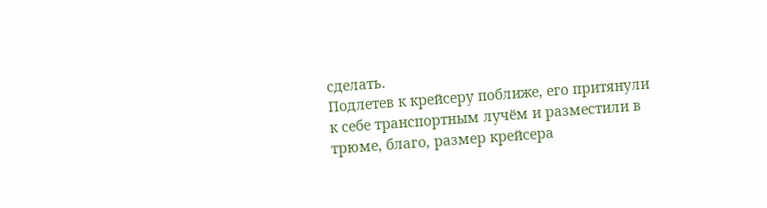сделать.
Подлетев к крейсеру поближе, его притянули к себе транспортным лучём и разместили в трюме, благо, размер крейсера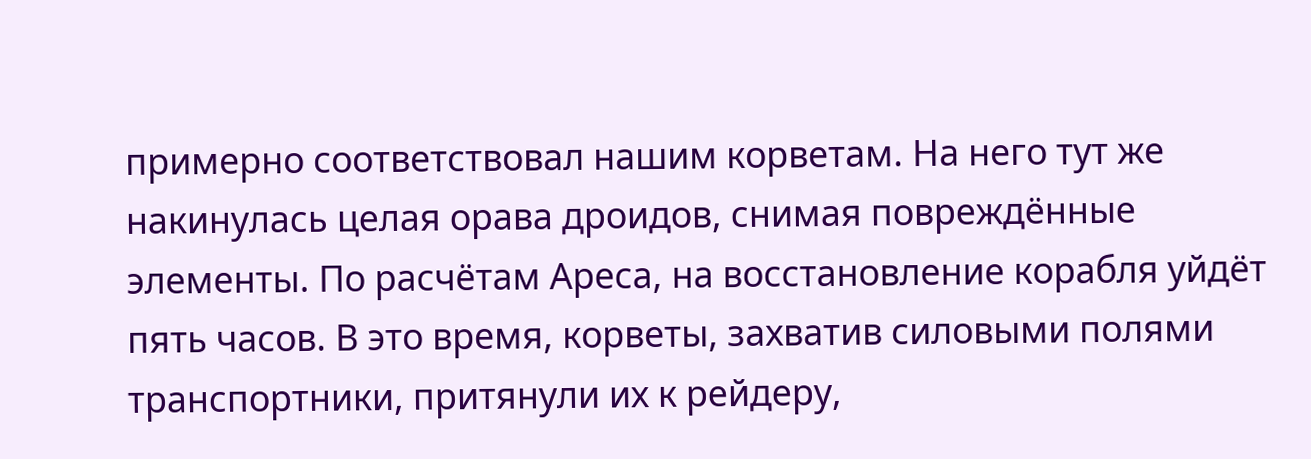примерно соответствовал нашим корветам. На него тут же накинулась целая орава дроидов, снимая повреждённые элементы. По расчётам Ареса, на восстановление корабля уйдёт пять часов. В это время, корветы, захватив силовыми полями транспортники, притянули их к рейдеру,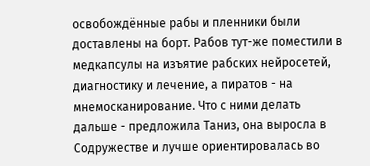освобождённые рабы и пленники были доставлены на борт. Рабов тут-же поместили в медкапсулы на изъятие рабских нейросетей, диагностику и лечение, а пиратов - на мнемосканирование. Что с ними делать дальше - предложила Таниз, она выросла в Содружестве и лучше ориентировалась во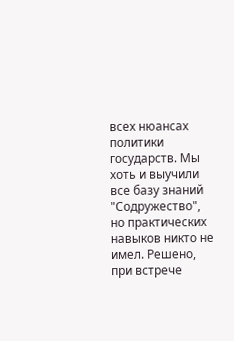всех нюансах политики государств. Мы хоть и выучили все базу знаний "Содружество", но практических навыков никто не имел. Решено, при встрече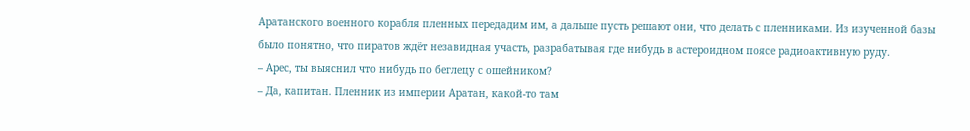Аратанского военного корабля пленных передадим им, а дальше пусть решают они, что делать с пленниками. Из изученной базы было понятно, что пиратов ждёт незавидная участь, разрабатывая где нибудь в астероидном поясе радиоактивную руду.
– Арес, ты выяснил что нибудь по беглецу с ошейником?
– Да, капитан. Пленник из империи Аратан, какой-то там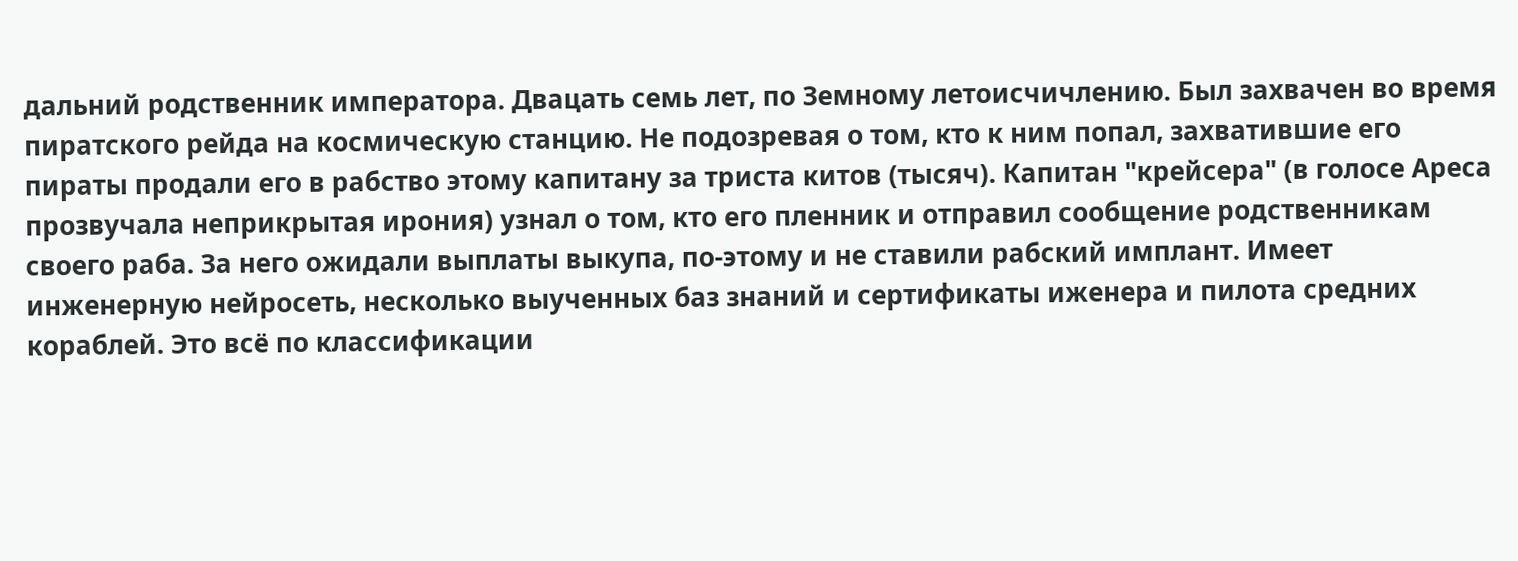дальний родственник императора. Двацать семь лет, по Земному летоисчичлению. Был захвачен во время пиратского рейда на космическую станцию. Не подозревая о том, кто к ним попал, захватившие его пираты продали его в рабство этому капитану за триста китов (тысяч). Капитан "крейсера" (в голосе Ареса прозвучала неприкрытая ирония) узнал о том, кто его пленник и отправил сообщение родственникам своего раба. За него ожидали выплаты выкупа, по-этому и не ставили рабский имплант. Имеет инженерную нейросеть, несколько выученных баз знаний и сертификаты иженера и пилота средних кораблей. Это всё по классификации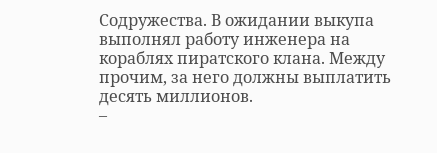Содружества. В ожидании выкупа выполнял работу инженера на кораблях пиратского клана. Между прочим, за него должны выплатить десять миллионов.
–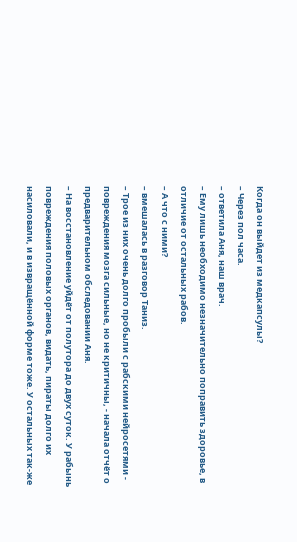Когда он выйдет из медкапсулы?
– Через пол часа.
– ответила Аня, наш врач.
– Ему лишь необходимо незначительно поправить здоровье, в отличие от остальных рабов.
– А что с ними?
– вмешалась в разговор Таниз.
– Трое из них очень долго пробыли с рабскими нейросетями - повреждения мозга сильные, но не критичны, - начала отчёт о предварительном обследовании Аня.
– На восстановление уйдёт от полутора до двух суток. У рабынь повреждения половых органов, видать, пираты долго их насиловали, и в извращённой форме тоже. У остальных так-же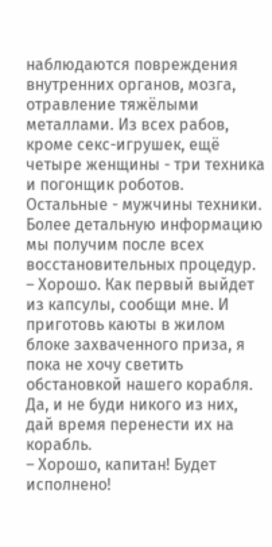наблюдаются повреждения внутренних органов, мозга, отравление тяжёлыми металлами. Из всех рабов, кроме секс-игрушек, ещё четыре женщины - три техника и погонщик роботов. Остальные - мужчины техники. Более детальную информацию мы получим после всех восстановительных процедур.
– Хорошо. Как первый выйдет из капсулы, сообщи мне. И приготовь каюты в жилом блоке захваченного приза, я пока не хочу светить обстановкой нашего корабля. Да, и не буди никого из них, дай время перенести их на корабль.
– Хорошо, капитан! Будет исполнено!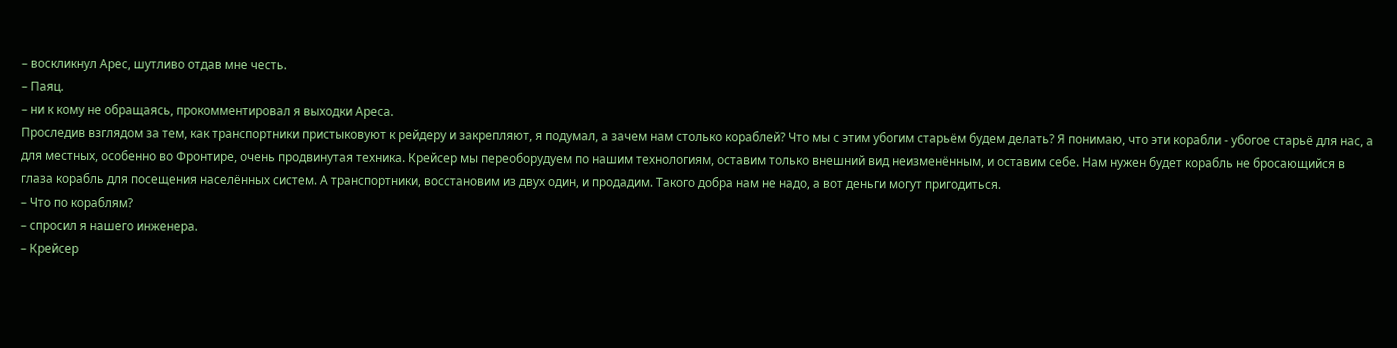– воскликнул Арес, шутливо отдав мне честь.
– Паяц.
– ни к кому не обращаясь, прокомментировал я выходки Ареса.
Проследив взглядом за тем, как транспортники пристыковуют к рейдеру и закрепляют, я подумал, а зачем нам столько кораблей? Что мы с этим убогим старьём будем делать? Я понимаю, что эти корабли - убогое старьё для нас, а для местных, особенно во Фронтире, очень продвинутая техника. Крейсер мы переоборудуем по нашим технологиям, оставим только внешний вид неизменённым, и оставим себе. Нам нужен будет корабль не бросающийся в глаза корабль для посещения населённых систем. А транспортники, восстановим из двух один, и продадим. Такого добра нам не надо, а вот деньги могут пригодиться.
– Что по кораблям?
– спросил я нашего инженера.
– Крейсер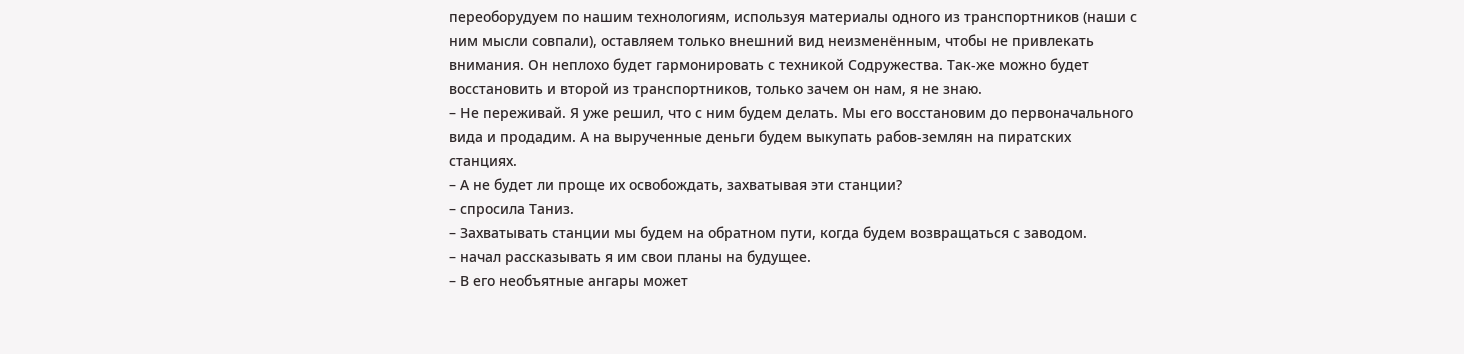переоборудуем по нашим технологиям, используя материалы одного из транспортников (наши с ним мысли совпали), оставляем только внешний вид неизменённым, чтобы не привлекать внимания. Он неплохо будет гармонировать с техникой Содружества. Так-же можно будет восстановить и второй из транспортников, только зачем он нам, я не знаю.
– Не переживай. Я уже решил, что с ним будем делать. Мы его восстановим до первоначального вида и продадим. А на вырученные деньги будем выкупать рабов-землян на пиратских станциях.
– А не будет ли проще их освобождать, захватывая эти станции?
– спросила Таниз.
– Захватывать станции мы будем на обратном пути, когда будем возвращаться с заводом.
– начал рассказывать я им свои планы на будущее.
– В его необъятные ангары может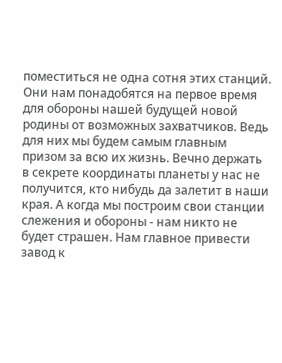поместиться не одна сотня этих станций. Они нам понадобятся на первое время для обороны нашей будущей новой родины от возможных захватчиков. Ведь для них мы будем самым главным призом за всю их жизнь. Вечно держать в секрете координаты планеты у нас не получится, кто нибудь да залетит в наши края. А когда мы построим свои станции слежения и обороны - нам никто не будет страшен. Нам главное привести завод к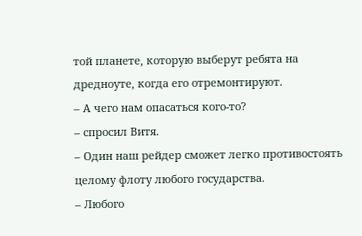той планете, которую выберут ребята на дредноуте, когда его отремонтируют.
– А чего нам опасаться кого-то?
– спросил Витя.
– Один наш рейдер сможет легко противостоять целому флоту любого государства.
– Любого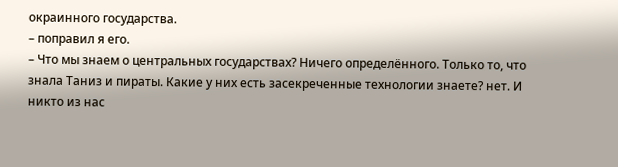окраинного государства.
– поправил я его.
– Что мы знаем о центральных государствах? Ничего определённого. Только то, что знала Таниз и пираты. Какие у них есть засекреченные технологии знаете? нет. И никто из нас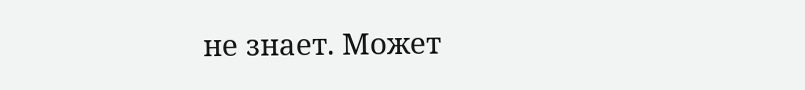не знает. Может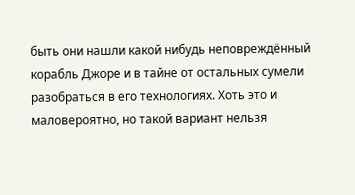быть они нашли какой нибудь неповреждённый корабль Джоре и в тайне от остальных сумели разобраться в его технологиях. Хоть это и маловероятно, но такой вариант нельзя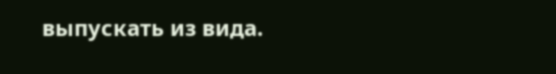выпускать из вида.